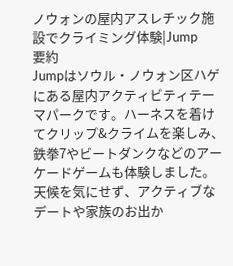ノウォンの屋内アスレチック施設でクライミング体験|Jump
要約
Jumpはソウル・ノウォン区ハゲにある屋内アクティビティテーマパークです。ハーネスを着けてクリップ&クライムを楽しみ、鉄拳7やビートダンクなどのアーケードゲームも体験しました。天候を気にせず、アクティブなデートや家族のお出か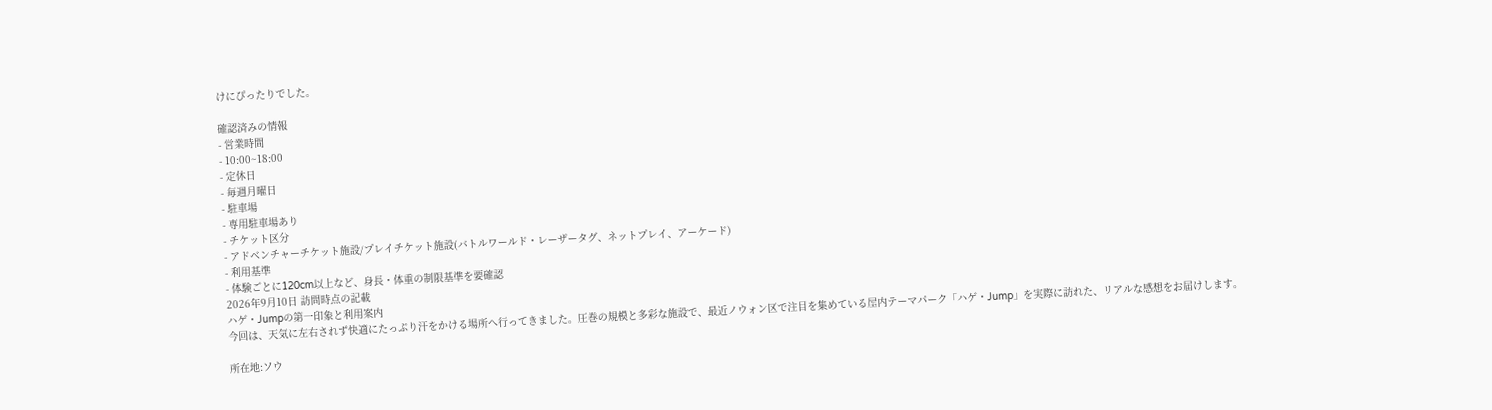けにぴったりでした。

確認済みの情報
- 営業時間
- 10:00~18:00
- 定休日
- 毎週月曜日
- 駐車場
- 専用駐車場あり
- チケット区分
- アドベンチャーチケット施設/プレイチケット施設(バトルワールド・レーザータグ、ネットプレイ、アーケード)
- 利用基準
- 体験ごとに120cm以上など、身長・体重の制限基準を要確認
2026年9月10日 訪問時点の記載
ハゲ・Jumpの第一印象と利用案内
今回は、天気に左右されず快適にたっぷり汗をかける場所へ行ってきました。圧巻の規模と多彩な施設で、最近ノウォン区で注目を集めている屋内テーマパーク「ハゲ・Jump」を実際に訪れた、リアルな感想をお届けします。

所在地:ソウ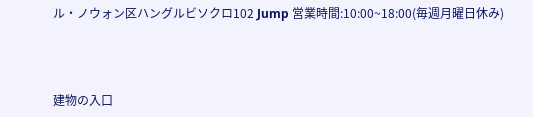ル・ノウォン区ハングルビソクロ102 Jump 営業時間:10:00~18:00(毎週月曜日休み)



建物の入口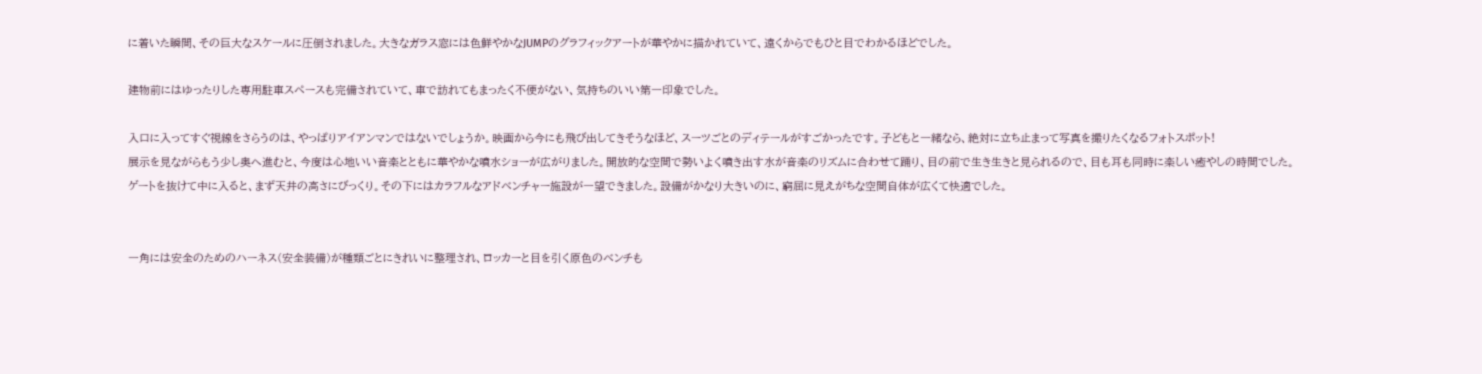に着いた瞬間、その巨大なスケールに圧倒されました。大きなガラス窓には色鮮やかなJUMPのグラフィックアートが華やかに描かれていて、遠くからでもひと目でわかるほどでした。

建物前にはゆったりした専用駐車スペースも完備されていて、車で訪れてもまったく不便がない、気持ちのいい第一印象でした。

入口に入ってすぐ視線をさらうのは、やっぱりアイアンマンではないでしょうか。映画から今にも飛び出してきそうなほど、スーツごとのディテールがすごかったです。子どもと一緒なら、絶対に立ち止まって写真を撮りたくなるフォトスポット!
展示を見ながらもう少し奥へ進むと、今度は心地いい音楽とともに華やかな噴水ショーが広がりました。開放的な空間で勢いよく噴き出す水が音楽のリズムに合わせて踊り、目の前で生き生きと見られるので、目も耳も同時に楽しい癒やしの時間でした。
ゲートを抜けて中に入ると、まず天井の高さにびっくり。その下にはカラフルなアドベンチャー施設が一望できました。設備がかなり大きいのに、窮屈に見えがちな空間自体が広くて快適でした。


一角には安全のためのハーネス(安全装備)が種類ごとにきれいに整理され、ロッカーと目を引く原色のベンチも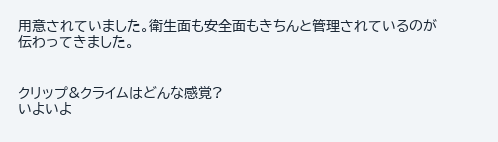用意されていました。衛生面も安全面もきちんと管理されているのが伝わってきました。


クリップ&クライムはどんな感覚?
いよいよ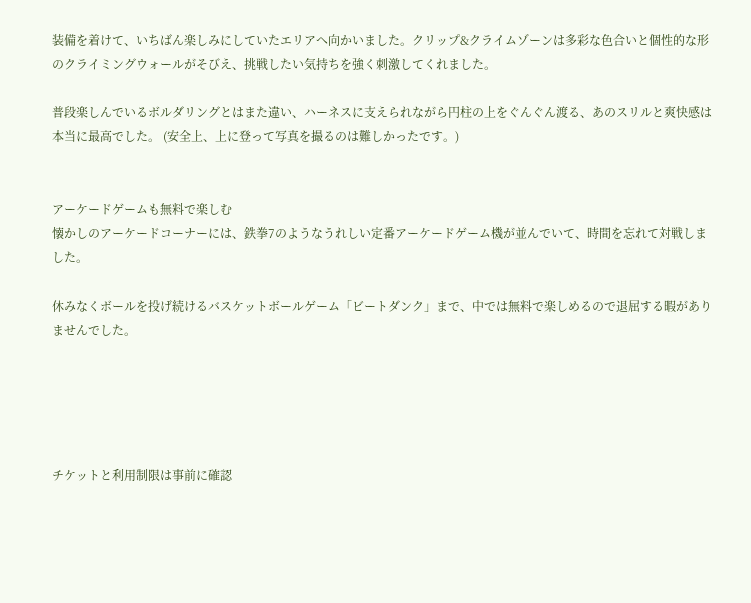装備を着けて、いちばん楽しみにしていたエリアへ向かいました。クリップ&クライムゾーンは多彩な色合いと個性的な形のクライミングウォールがそびえ、挑戦したい気持ちを強く刺激してくれました。

普段楽しんでいるボルダリングとはまた違い、ハーネスに支えられながら円柱の上をぐんぐん渡る、あのスリルと爽快感は本当に最高でした。 (安全上、上に登って写真を撮るのは難しかったです。)


アーケードゲームも無料で楽しむ
懐かしのアーケードコーナーには、鉄拳7のようなうれしい定番アーケードゲーム機が並んでいて、時間を忘れて対戦しました。

休みなくボールを投げ続けるバスケットボールゲーム「ビートダンク」まで、中では無料で楽しめるので退屈する暇がありませんでした。





チケットと利用制限は事前に確認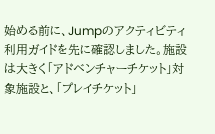始める前に、Jumpのアクティビティ利用ガイドを先に確認しました。施設は大きく「アドベンチャーチケット」対象施設と、「プレイチケット」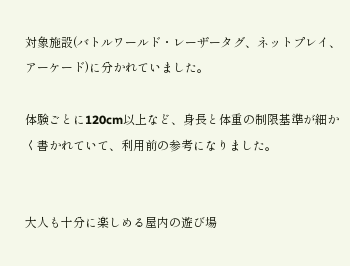対象施設(バトルワールド・レーザータグ、ネットプレイ、アーケード)に分かれていました。

体験ごとに120cm以上など、身長と体重の制限基準が細かく書かれていて、利用前の参考になりました。


大人も十分に楽しめる屋内の遊び場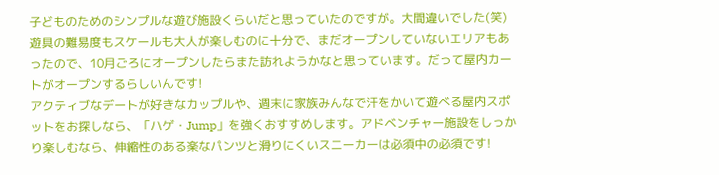子どものためのシンプルな遊び施設くらいだと思っていたのですが。大間違いでした(笑)遊具の難易度もスケールも大人が楽しむのに十分で、まだオープンしていないエリアもあったので、10月ごろにオープンしたらまた訪れようかなと思っています。だって屋内カートがオープンするらしいんです!
アクティブなデートが好きなカップルや、週末に家族みんなで汗をかいて遊べる屋内スポットをお探しなら、「ハゲ・Jump」を強くおすすめします。アドベンチャー施設をしっかり楽しむなら、伸縮性のある楽なパンツと滑りにくいスニーカーは必須中の必須です!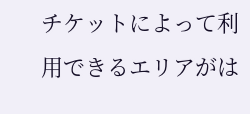チケットによって利用できるエリアがは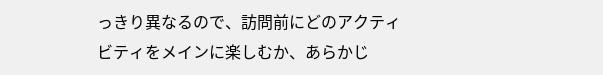っきり異なるので、訪問前にどのアクティビティをメインに楽しむか、あらかじ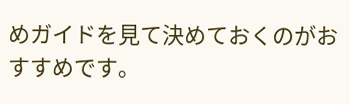めガイドを見て決めておくのがおすすめです。